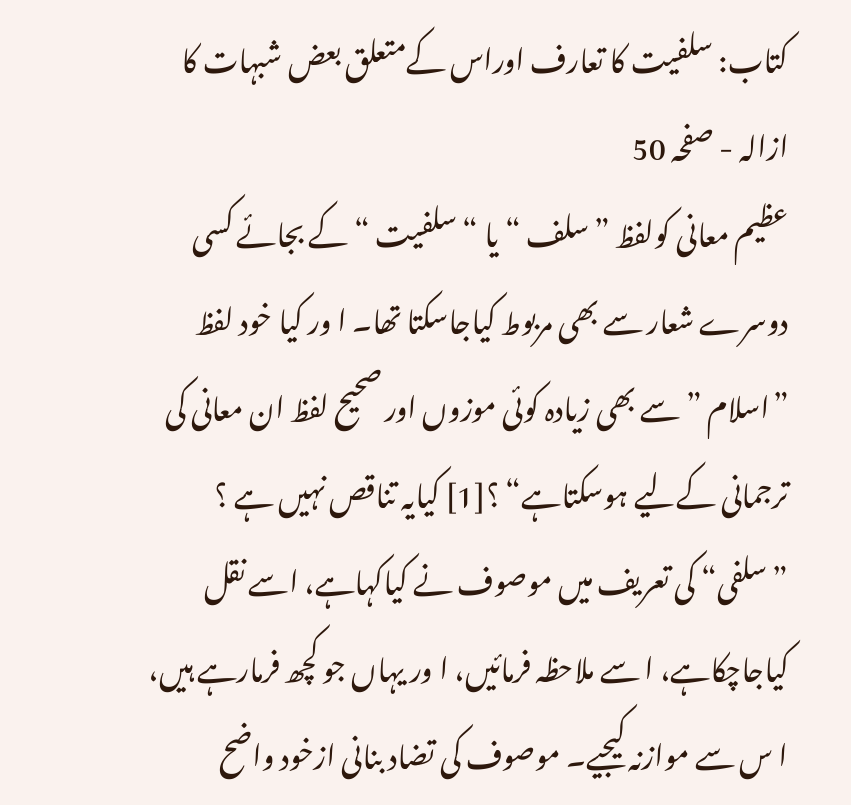کتاب: سلفیت کا تعارف اوراس کےمتعلق بعض شبہات کا ازالہ - صفحہ 50
عظیم معانی کولفظ ”سلف “یا “سلفیت “ کے بجائے کسی دوسرے شعار سے بھی مربوط کیاجاسکتا تھا۔ ا ور کیا خود لفظ ”اسلام ”سے بھی زیادہ کوئی موزوں اور صحیح لفظ ان معانی کی ترجمانی کےلیے ہوسکتاہے“ ؟[1] کیایہ تناقص نہیں ہے ؟ ”سلفی“ کی تعریف میں موصوف نے کیاکہاہے، اسے نقل کیاجاچکاہے، ا سے ملاحظہ فرمائیں، ا ور یہاں جو کچھ فرمارہے ہیں، ا س سے موازنہ کیجیے۔ موصوف کی تضاد بنانی ازخود واضح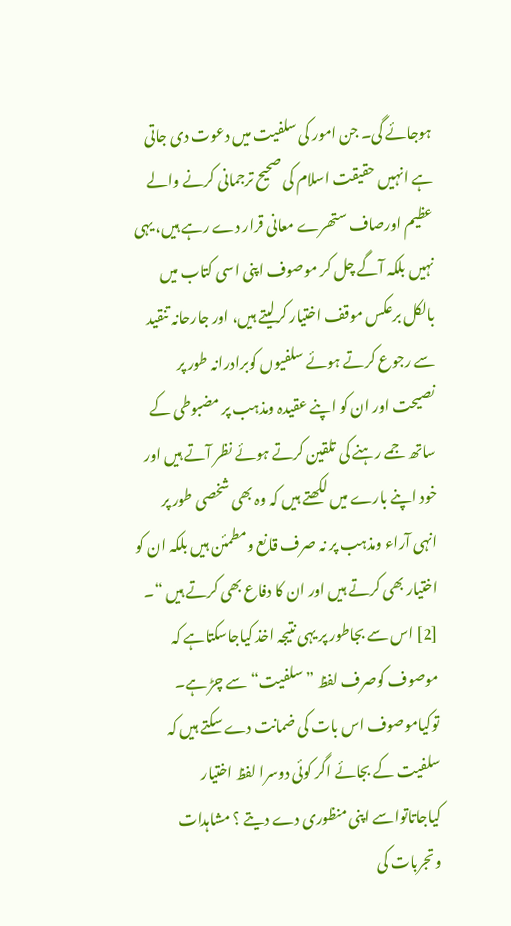ہوجائے گی۔ جن امور کی سلفیت میں دعوت دی جاتی ہے انہیں حقیقت اسلام کی صحیح ترجمانی کرنے والے عظیم اورصاف ستھرے معانی قرار دے رہے ہیں، یہی نہیں بلکہ آگے چل کر موصوف اپنی اسی کتاب میں بالکل برعکس موقف اختیار کرلیتے ہیں، اور جارحانہ تنقید سے رجوع کرتے ہوئے سلفیوں کوبرادرانہ طور پر نصیحت اور ان کو اپنے عقیدہ ومذہب پر مضبوطی کے ساتھ جمے رہنے کی تلقین کرتے ہوئے نظر آتے ہیں اور خود اپنے بارے میں لکھتے ہیں کہ وہ بھی شخصی طور پر انہی آراء ومذہب پر نہ صرف قانع ومطمئن ہیں بلکہ ان کو اختیار بھی کرتے ہیں اور ان کا دفاع بھی کرتے ہیں “۔ [2] اس سے بجاطور پر یہی نتیجہ اخذ کیاجاسکتاہے کہ موصوف کوصرف لفظ ”سلفیت“سے چڑ ہے۔ توکیاموصوف اس بات کی ضمانت دے سکتے ہیں کہ سلفیت کے بجائے اگر کوئی دوسرا لفظ اختیار کیاجاتاتواسے اپنی منظوری دے دیتے ؟ مشاہدات وتجربات کی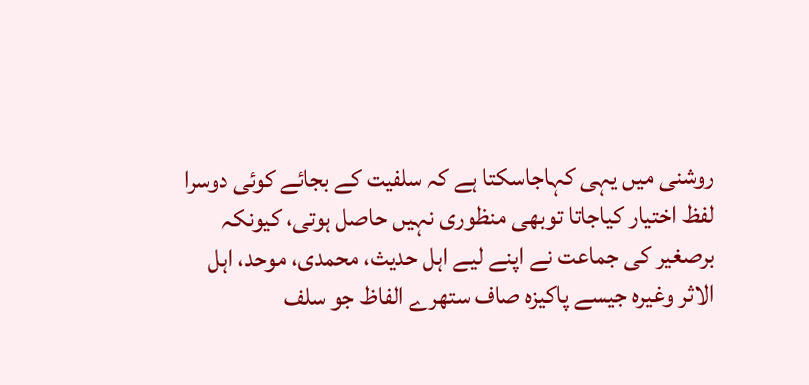روشنی میں یہی کہاجاسکتا ہے کہ سلفیت کے بجائے کوئی دوسرا لفظ اختیار کیاجاتا توبھی منظوری نہیں حاصل ہوتی، کیونکہ برصغیر کی جماعت نے اپنے لیے اہل حدیث، محمدی، موحد، اہل الاثر وغیرہ جیسے پاکیزہ صاف ستھرے الفاظ جو سلف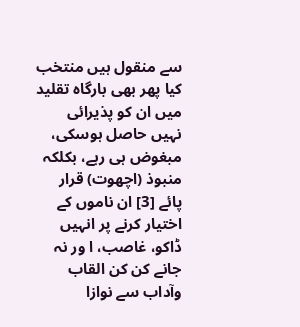سے منقول ہیں منتخب کیا پھر بھی بارگاہ تقلید میں ان کو پذیرائی نہیں حاصل ہوسکی، مبغوض ہی رہے، بکلکہ منبوذ (اچھوت) قرار پائے [3] ان ناموں کے اختیار کرنے پر انہیں ڈاکو، غاصب، ا ور نہ جانے کن کن القاب وآداب سے نوازا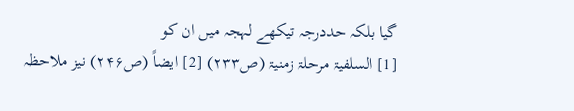گیا بلکہ حددرجہ تیکھے لہجہ میں ان کو
[1] السلفیۃ مرحلۃ زمنیۃ (ص۲۳۳) [2] ایضاً (ص۲۴۶) نیز ملاحظہ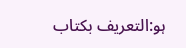ہو:التعریف بکتاب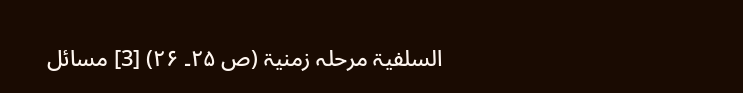السلفیۃ مرحلہ زمنیۃ (ص ۲۵۔ ۲۶) [3] مسائل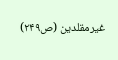غیرمقلدین (ص۲۴۹)